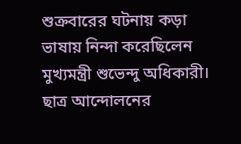শুক্রবারের ঘটনায় কড়া ভাষায় নিন্দা করেছিলেন মুখ্যমন্ত্রী শুভেন্দু অধিকারী। ছাত্র আন্দোলনের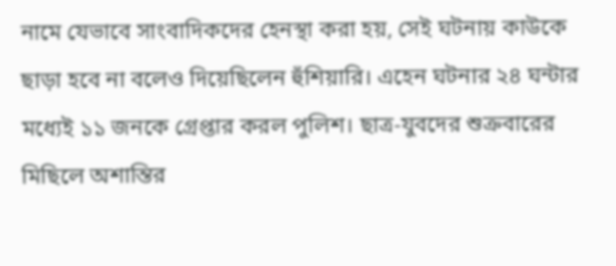নামে যেভাবে সাংবাদিকদের হেনস্থা করা হয়, সেই ঘটনায় কাউকে ছাড়া হবে না বলেও দিয়েছিলেন হুঁশিয়ারি। এহেন ঘটনার ২৪ ঘন্টার মধ্যেই ১১ জনকে গ্রেপ্তার করল পুলিশ। ছাত্র-যুবদের শুক্রবারের মিছিলে অশান্তির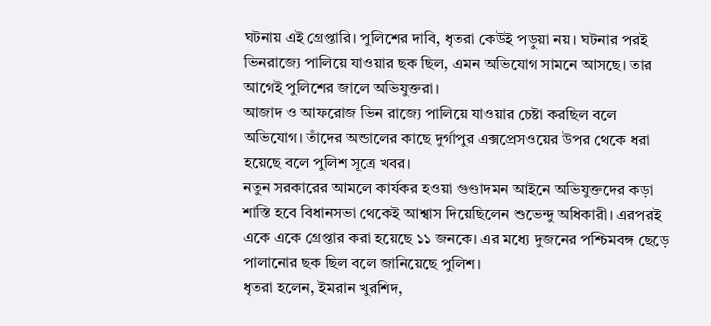ঘটনায় এই গ্রেপ্তারি। পুলিশের দাবি, ধৃতরা কেউই পড়ুয়া নয়। ঘটনার পরই ভিনরাজ্যে পালিয়ে যাওয়ার ছক ছিল, এমন অভিযোগ সামনে আসছে। তার আগেই পুলিশের জালে অভিযুক্তরা।
আজাদ ও আফরোজ ভিন রাজ্যে পালিয়ে যাওয়ার চেষ্টা করছিল বলে অভিযোগ। তাঁদের অন্ডালের কাছে দুর্গাপুর এক্সপ্রেসওয়ের উপর থেকে ধরা হয়েছে বলে পুলিশ সূত্রে খবর।
নতুন সরকারের আমলে কার্যকর হওয়া গুণ্ডাদমন আইনে অভিযুক্তদের কড়া শাস্তি হবে বিধানসভা থেকেই আশ্বাস দিয়েছিলেন শুভেন্দু অধিকারী। এরপরই একে একে গ্রেপ্তার করা হয়েছে ১১ জনকে। এর মধ্যে দুজনের পশ্চিমবঙ্গ ছেড়ে পালানোর ছক ছিল বলে জানিয়েছে পুলিশ।
ধৃতরা হলেন, ইমরান খুরশিদ,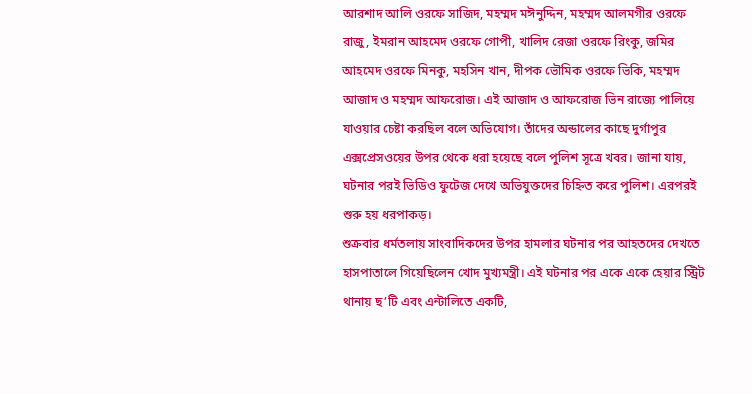আরশাদ আলি ওরফে সাজিদ, মহম্মদ মঈনুদ্দিন, মহম্মদ আলমগীর ওরফে রাজু, ইমরান আহমেদ ওরফে গোপী, খালিদ রেজা ওরফে রিংকু, জমির আহমেদ ওরফে মিনকু, মহসিন খান, দীপক ভৌমিক ওরফে ভিকি, মহম্মদ আজাদ ও মহম্মদ আফরোজ। এই আজাদ ও আফরোজ ভিন রাজ্যে পালিয়ে যাওয়ার চেষ্টা করছিল বলে অভিযোগ। তাঁদের অন্ডালের কাছে দুর্গাপুর এক্সপ্রেসওয়ের উপর থেকে ধরা হয়েছে বলে পুলিশ সূত্রে খবর। জানা যায়, ঘটনার পরই ভিডিও ফুটেজ দেখে অভিযুক্তদের চিহ্নিত করে পুলিশ। এরপরই শুরু হয় ধরপাকড়।
শুক্রবার ধর্মতলায় সাংবাদিকদের উপর হামলার ঘটনার পর আহতদের দেখতে হাসপাতালে গিয়েছিলেন খোদ মুখ্যমন্ত্রী। এই ঘটনার পর একে একে হেয়ার স্ট্রিট থানায় ছ’টি এবং এন্টালিতে একটি,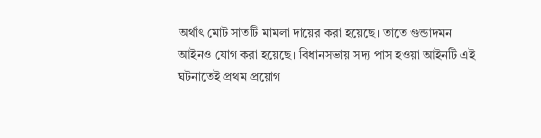অর্থাৎ মোট সাতটি মামলা দায়ের করা হয়েছে। তাতে গুন্ডাদমন আইনও যোগ করা হয়েছে। বিধানসভায় সদ্য পাস হওয়া আইনটি এই ঘটনাতেই প্রথম প্রয়োগ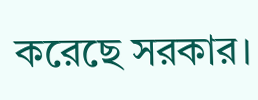করেছে সরকার।